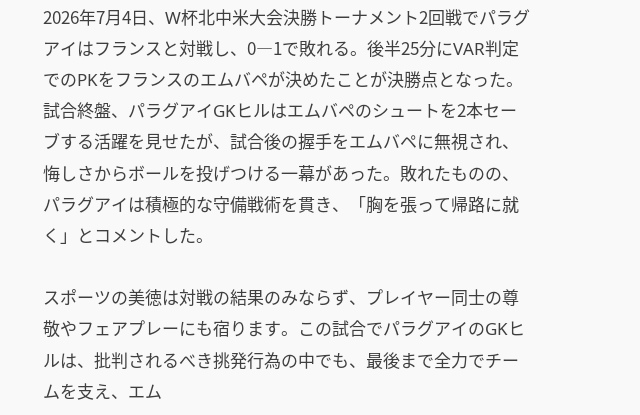2026年7月4日、W杯北中米大会決勝トーナメント2回戦でパラグアイはフランスと対戦し、0―1で敗れる。後半25分にVAR判定でのPKをフランスのエムバペが決めたことが決勝点となった。試合終盤、パラグアイGKヒルはエムバペのシュートを2本セーブする活躍を見せたが、試合後の握手をエムバペに無視され、悔しさからボールを投げつける一幕があった。敗れたものの、パラグアイは積極的な守備戦術を貫き、「胸を張って帰路に就く」とコメントした。

スポーツの美徳は対戦の結果のみならず、プレイヤー同士の尊敬やフェアプレーにも宿ります。この試合でパラグアイのGKヒルは、批判されるべき挑発行為の中でも、最後まで全力でチームを支え、エム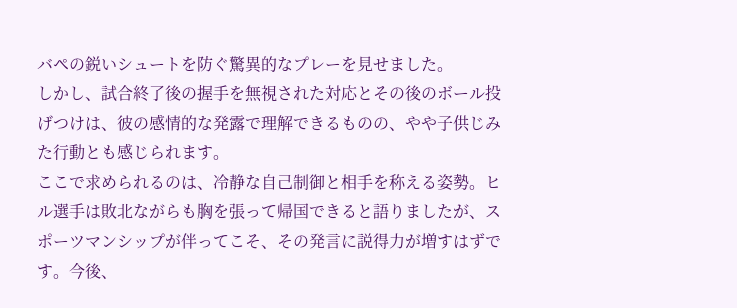バペの鋭いシュートを防ぐ驚異的なプレーを見せました。
しかし、試合終了後の握手を無視された対応とその後のボール投げつけは、彼の感情的な発露で理解できるものの、やや子供じみた行動とも感じられます。
ここで求められるのは、冷静な自己制御と相手を称える姿勢。ヒル選手は敗北ながらも胸を張って帰国できると語りましたが、スポーツマンシップが伴ってこそ、その発言に説得力が増すはずです。今後、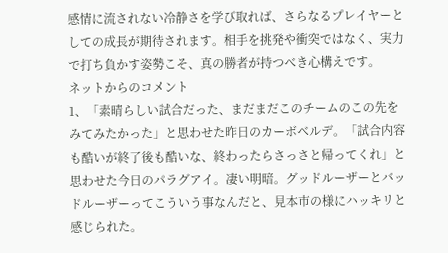感情に流されない冷静さを学び取れば、さらなるプレイヤーとしての成長が期待されます。相手を挑発や衝突ではなく、実力で打ち負かす姿勢こそ、真の勝者が持つべき心構えです。
ネットからのコメント
1、「素晴らしい試合だった、まだまだこのチームのこの先をみてみたかった」と思わせた昨日のカーボベルデ。「試合内容も酷いが終了後も酷いな、終わったらさっさと帰ってくれ」と思わせた今日のパラグアイ。凄い明暗。グッドルーザーとバッドルーザーってこういう事なんだと、見本市の様にハッキリと感じられた。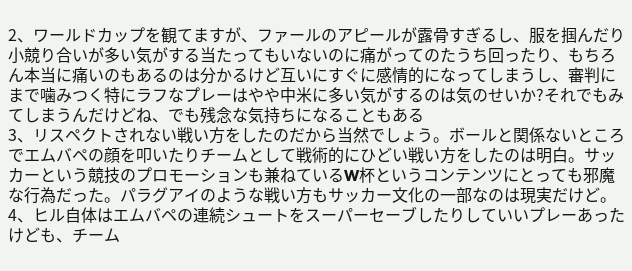2、ワールドカップを観てますが、ファールのアピールが露骨すぎるし、服を掴んだり小競り合いが多い気がする当たってもいないのに痛がってのたうち回ったり、もちろん本当に痛いのもあるのは分かるけど互いにすぐに感情的になってしまうし、審判にまで噛みつく特にラフなプレーはやや中米に多い気がするのは気のせいか?それでもみてしまうんだけどね、でも残念な気持ちになることもある
3、リスペクトされない戦い方をしたのだから当然でしょう。ボールと関係ないところでエムバペの顔を叩いたりチームとして戦術的にひどい戦い方をしたのは明白。サッカーという競技のプロモーションも兼ねているW杯というコンテンツにとっても邪魔な行為だった。パラグアイのような戦い方もサッカー文化の一部なのは現実だけど。
4、ヒル自体はエムバペの連続シュートをスーパーセーブしたりしていいプレーあったけども、チーム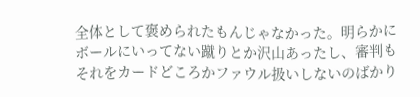全体として褒められたもんじゃなかった。明らかにボールにいってない蹴りとか沢山あったし、審判もそれをカードどころかファウル扱いしないのばかり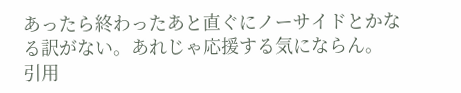あったら終わったあと直ぐにノーサイドとかなる訳がない。あれじゃ応援する気にならん。
引用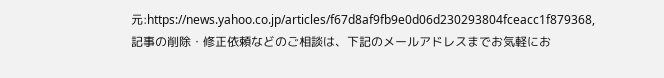元:https://news.yahoo.co.jp/articles/f67d8af9fb9e0d06d230293804fceacc1f879368,記事の削除・修正依頼などのご相談は、下記のメールアドレスまでお気軽にお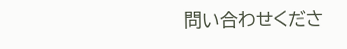問い合わせくださ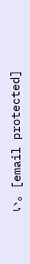い。[email protected]